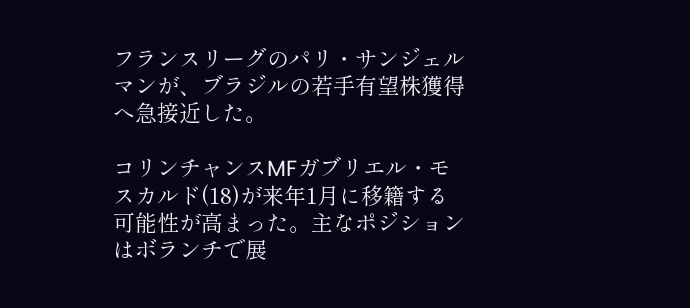フランスリーグのパリ・サンジェルマンが、ブラジルの若手有望株獲得へ急接近した。

コリンチャンスMFガブリエル・モスカルド(18)が来年1月に移籍する可能性が高まった。主なポジションはボランチで展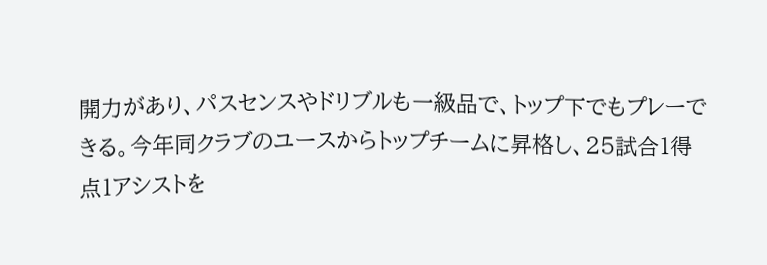開力があり、パスセンスやドリブルも一級品で、トップ下でもプレーできる。今年同クラブのユースからトップチームに昇格し、25試合1得点1アシストを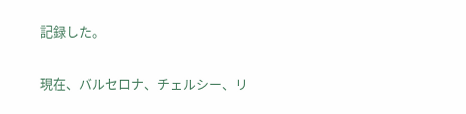記録した。

現在、バルセロナ、チェルシー、リ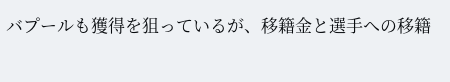バプールも獲得を狙っているが、移籍金と選手への移籍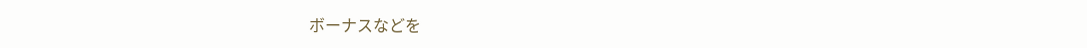ボーナスなどを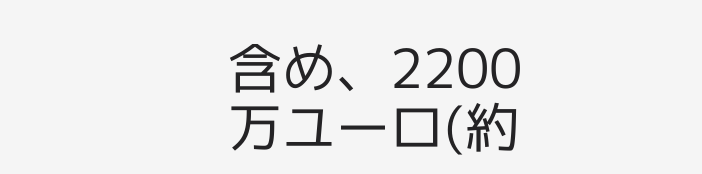含め、2200万ユーロ(約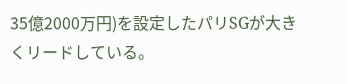35億2000万円)を設定したパリSGが大きくリードしている。